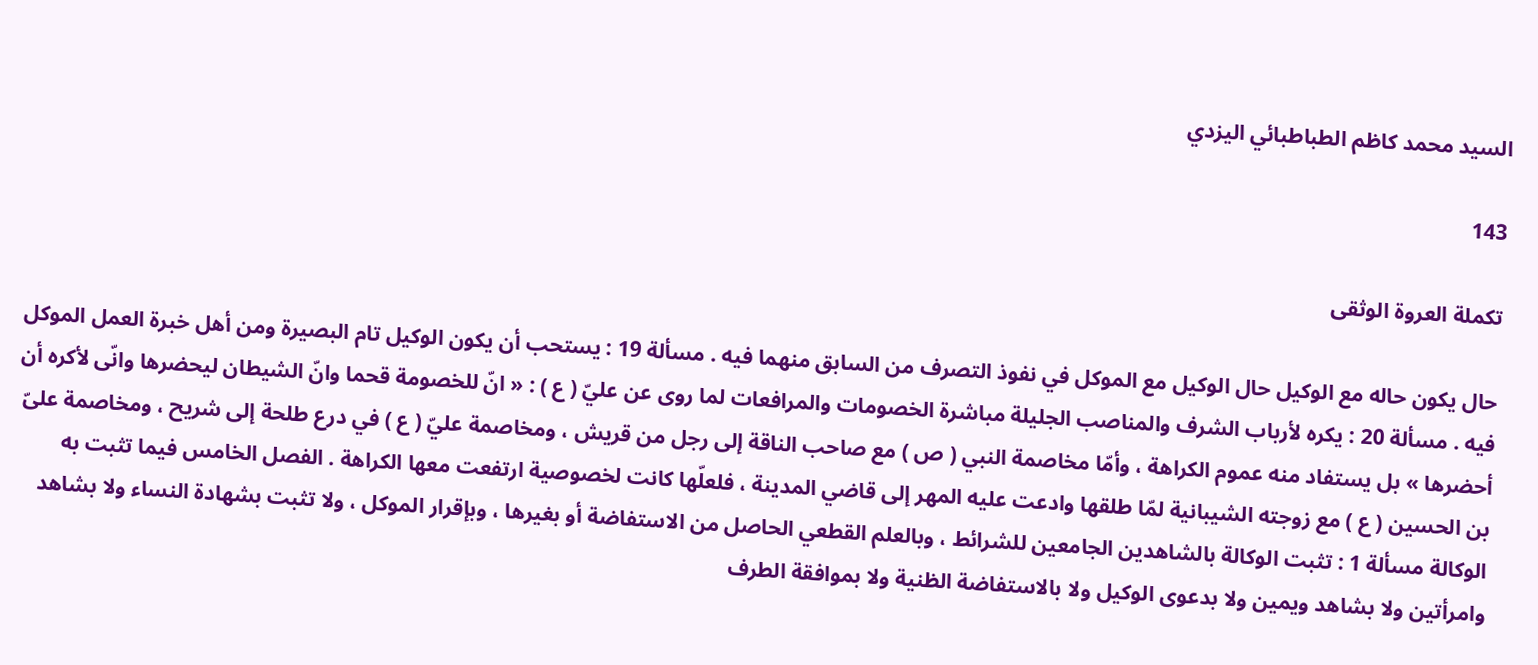السيد محمد كاظم الطباطبائي اليزدي

143

تكملة العروة الوثقى

حال يكون حاله مع الوكيل حال الوكيل مع الموكل في نفوذ التصرف من السابق منهما فيه . مسألة 19 : يستحب أن يكون الوكيل تام البصيرة ومن أهل خبرة العمل الموكل فيه . مسألة 20 : يكره لأرباب الشرف والمناصب الجليلة مباشرة الخصومات والمرافعات لما روى عن عليّ ( ع ) : « انّ للخصومة قحما وانّ الشيطان ليحضرها وانّى لأكره أن أحضرها » بل يستفاد منه عموم الكراهة ، وأمّا مخاصمة النبي ( ص ) مع صاحب الناقة إلى رجل من قريش ، ومخاصمة عليّ ( ع ) في درع طلحة إلى شريح ، ومخاصمة علىّ بن الحسين ( ع ) مع زوجته الشيبانية لمّا طلقها وادعت عليه المهر إلى قاضي المدينة ، فلعلّها كانت لخصوصية ارتفعت معها الكراهة . الفصل الخامس فيما تثبت به الوكالة مسألة 1 : تثبت الوكالة بالشاهدين الجامعين للشرائط ، وبالعلم القطعي الحاصل من الاستفاضة أو بغيرها ، وبإقرار الموكل ، ولا تثبت بشهادة النساء ولا بشاهد وامرأتين ولا بشاهد ويمين ولا بدعوى الوكيل ولا بالاستفاضة الظنية ولا بموافقة الطرف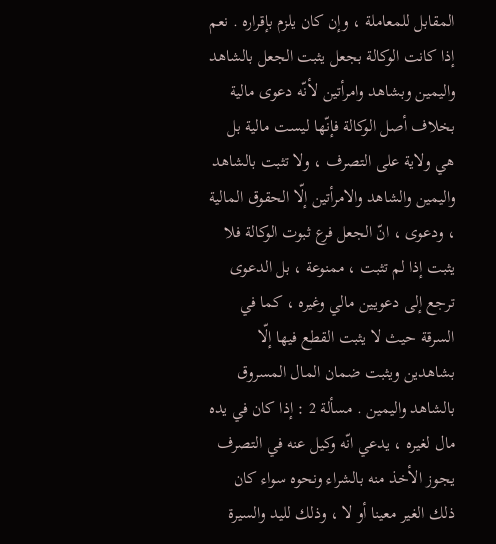المقابل للمعاملة ، وإن كان يلزم بإقراره . نعم إذا كانت الوكالة بجعل يثبت الجعل بالشاهد واليمين وبشاهد وامرأتين لأنّه دعوى مالية بخلاف أصل الوكالة فإنّها ليست مالية بل هي ولاية على التصرف ، ولا تثبت بالشاهد واليمين والشاهد والامرأتين إلّا الحقوق المالية ، ودعوى ، انّ الجعل فرع ثبوت الوكالة فلا يثبت إذا لم تثبت ، ممنوعة ، بل الدعوى ترجع إلى دعويين مالي وغيره ، كما في السرقة حيث لا يثبت القطع فيها إلّا بشاهدين ويثبت ضمان المال المسروق بالشاهد واليمين . مسألة 2 : إذا كان في يده مال لغيره ، يدعي انّه وكيل عنه في التصرف يجوز الأخذ منه بالشراء ونحوه سواء كان ذلك الغير معينا أو لا ، وذلك لليد والسيرة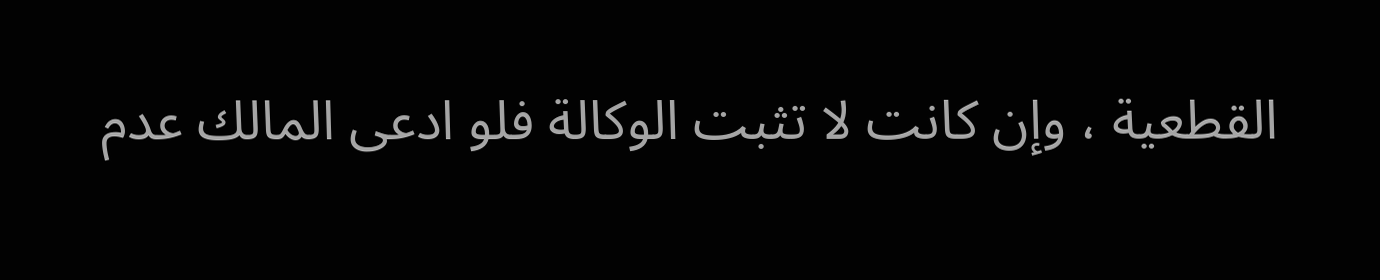القطعية ، وإن كانت لا تثبت الوكالة فلو ادعى المالك عدم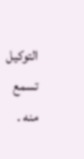التوكيل تسمع منه .